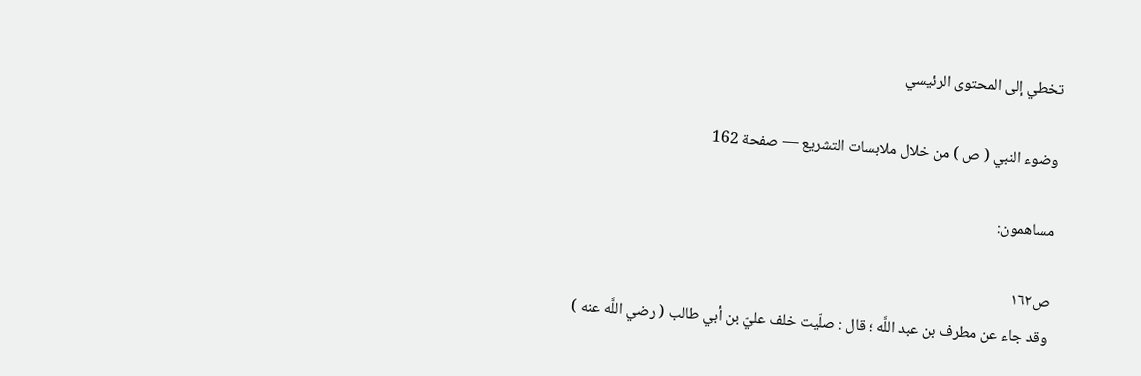تخطي إلى المحتوى الرئيسي

وضوء النبي ( ص ) من خلال ملابسات التشريع — صفحة 162

مساهمون:

ص١٦٢
وقد جاء عن مطرف بن عبد اللَّه ؛ قال : صلّيت خلف عليّ بن أبي طالب ( رضي اللَّه عنه )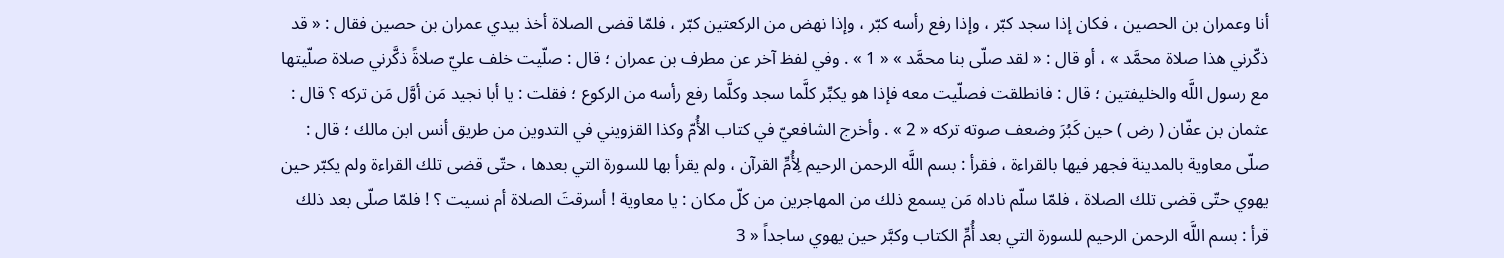أنا وعمران بن الحصين ، فكان إذا سجد كبّر ، وإذا رفع رأسه كبّر ، وإذا نهض من الركعتين كبّر ، فلمّا قضى الصلاة أخذ بيدي عمران بن حصين فقال : « قد ذكّرني هذا صلاة محمَّد » ، أو قال : « لقد صلّى بنا محمَّد » « 1 » . وفي لفظ آخر عن مطرف بن عمران ؛ قال : صلّيت خلف عليّ صلاةً ذكَّرني صلاة صلّيتها مع رسول اللَّه والخليفتين ؛ قال : فانطلقت فصلّيت معه فإذا هو يكبِّر كلَّما سجد وكلَّما رفع رأسه من الركوع ؛ فقلت : يا أبا نجيد مَن أوَّل مَن تركه ؟ قال : عثمان بن عفّان ( رض ) حين كَبُرَ وضعف صوته تركه « 2 » . وأخرج الشافعيّ في كتاب الأُمّ وكذا القزويني في التدوين من طريق أنس ابن مالك ؛ قال : صلّى معاوية بالمدينة فجهر فيها بالقراءة ، فقرأ : بسم اللَّه الرحمن الرحيم لِأُمِّ القرآن ، ولم يقرأ بها للسورة التي بعدها ، حتّى قضى تلك القراءة ولم يكبّر حين يهوي حتّى قضى تلك الصلاة ، فلمّا سلّم ناداه مَن يسمع ذلك من المهاجرين من كلّ مكان : يا معاوية ! أسرقتَ الصلاة أم نسيت ؟ ! فلمّا صلّى بعد ذلك قرأ : بسم اللَّه الرحمن الرحيم للسورة التي بعد أُمِّ الكتاب وكبَّر حين يهوي ساجداً « 3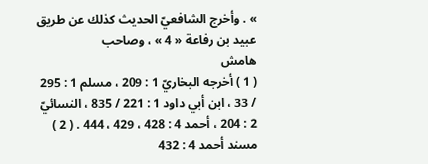» . وأخرج الشافعيّ الحديث كذلك عن طريق عبيد بن رفاعة « 4 » ، وصاحب
هامش
( 1 ) أخرجه البخاريّ 1 : 209 ، مسلم 1 : 295 / 33 ، ابن أبي داود 1 : 221 / 835 ، النسائيّ 2 : 204 ، أحمد 4 : 428 ، 429 ، 444 . ( 2 ) مسند أحمد 4 : 432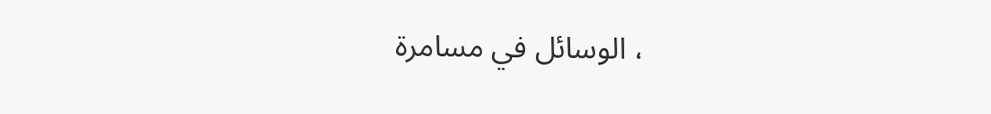، الوسائل في مسامرة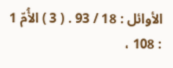الأوائل : 18 / 93 . ( 3 ) الأُمّ 1 : 108 ،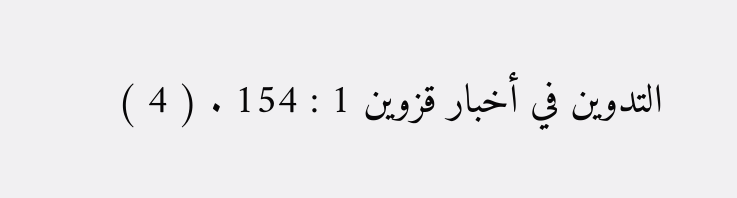التدوين في أخبار قزوين 1 : 154 . ( 4 )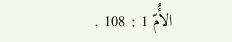الأُمّ 1 : 108 .